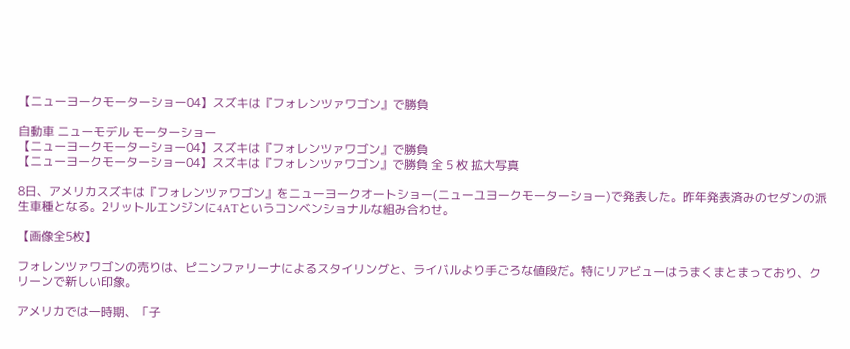【ニューヨークモーターショー04】スズキは『フォレンツァワゴン』で勝負

自動車 ニューモデル モーターショー
【ニューヨークモーターショー04】スズキは『フォレンツァワゴン』で勝負
【ニューヨークモーターショー04】スズキは『フォレンツァワゴン』で勝負 全 5 枚 拡大写真

8日、アメリカスズキは『フォレンツァワゴン』をニューヨークオートショー(ニューユヨークモーターショー)で発表した。昨年発表済みのセダンの派生車種となる。2リットルエンジンに4ATというコンベンショナルな組み合わせ。

【画像全5枚】

フォレンツァワゴンの売りは、ピニンファリーナによるスタイリングと、ライバルより手ごろな値段だ。特にリアビューはうまくまとまっており、クリーンで新しい印象。

アメリカでは一時期、「子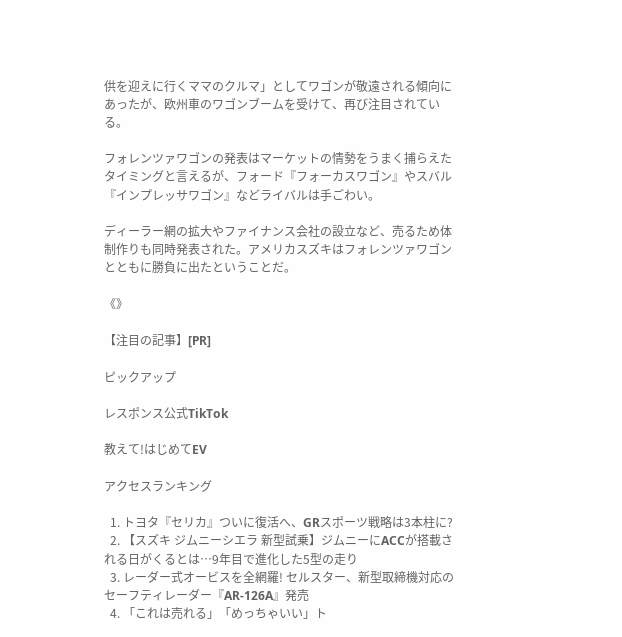供を迎えに行くママのクルマ」としてワゴンが敬遠される傾向にあったが、欧州車のワゴンブームを受けて、再び注目されている。

フォレンツァワゴンの発表はマーケットの情勢をうまく捕らえたタイミングと言えるが、フォード『フォーカスワゴン』やスバル『インプレッサワゴン』などライバルは手ごわい。

ディーラー網の拡大やファイナンス会社の設立など、売るため体制作りも同時発表された。アメリカスズキはフォレンツァワゴンとともに勝負に出たということだ。

《》

【注目の記事】[PR]

ピックアップ

レスポンス公式TikTok

教えて!はじめてEV

アクセスランキング

  1. トヨタ『セリカ』ついに復活へ、GRスポーツ戦略は3本柱に?
  2. 【スズキ ジムニーシエラ 新型試乗】ジムニーにACCが搭載される日がくるとは…9年目で進化した5型の走り
  3. レーダー式オービスを全網羅! セルスター、新型取締機対応のセーフティレーダー『AR-126A』発売
  4. 「これは売れる」「めっちゃいい」ト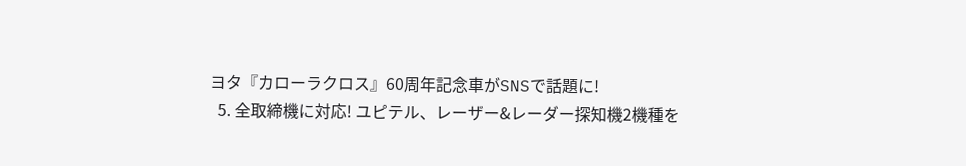ヨタ『カローラクロス』60周年記念車がSNSで話題に!
  5. 全取締機に対応! ユピテル、レーザー&レーダー探知機2機種を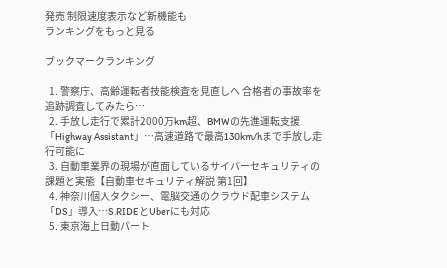発売 制限速度表示など新機能も
ランキングをもっと見る

ブックマークランキング

  1. 警察庁、高齢運転者技能検査を見直しへ 合格者の事故率を追跡調査してみたら…
  2. 手放し走行で累計2000万km超、BMWの先進運転支援「Highway Assistant」…高速道路で最高130km/hまで手放し走行可能に
  3. 自動車業界の現場が直面しているサイバーセキュリティの課題と実態【自動車セキュリティ解説 第1回】
  4. 神奈川個人タクシー、電脳交通のクラウド配車システム「DS」導入…S.RIDEとUberにも対応
  5. 東京海上日動パート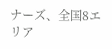ナーズ、全国8エリア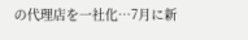の代理店を一社化…7月に新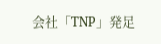会社「TNP」発足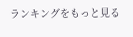ランキングをもっと見る